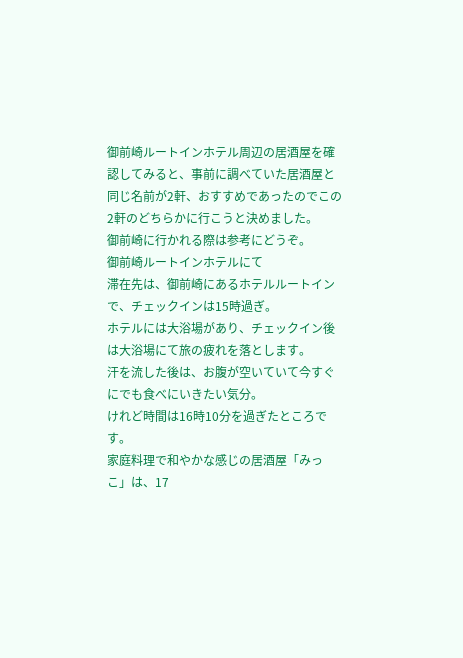御前崎ルートインホテル周辺の居酒屋を確認してみると、事前に調べていた居酒屋と同じ名前が2軒、おすすめであったのでこの2軒のどちらかに行こうと決めました。
御前崎に行かれる際は参考にどうぞ。
御前崎ルートインホテルにて
滞在先は、御前崎にあるホテルルートインで、チェックインは15時過ぎ。
ホテルには大浴場があり、チェックイン後は大浴場にて旅の疲れを落とします。
汗を流した後は、お腹が空いていて今すぐにでも食べにいきたい気分。
けれど時間は16時10分を過ぎたところです。
家庭料理で和やかな感じの居酒屋「みっこ」は、17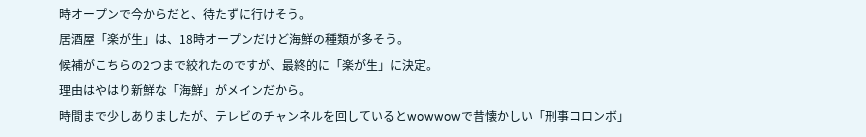時オープンで今からだと、待たずに行けそう。
居酒屋「楽が生」は、18時オープンだけど海鮮の種類が多そう。
候補がこちらの2つまで絞れたのですが、最終的に「楽が生」に決定。
理由はやはり新鮮な「海鮮」がメインだから。
時間まで少しありましたが、テレビのチャンネルを回しているとwowwowで昔懐かしい「刑事コロンボ」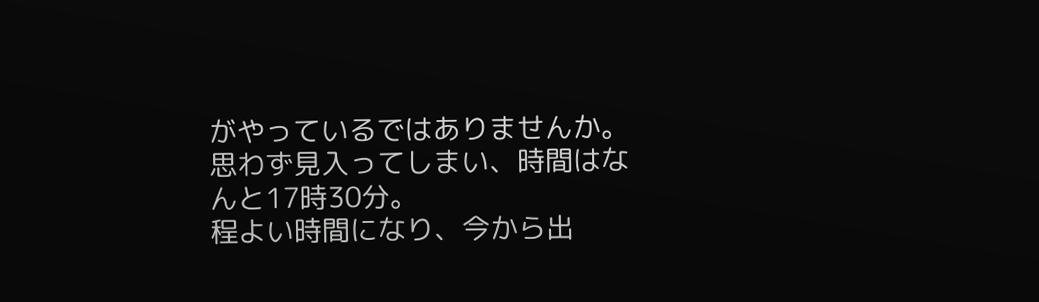がやっているではありませんか。
思わず見入ってしまい、時間はなんと17時30分。
程よい時間になり、今から出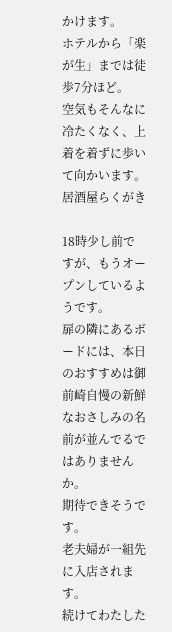かけます。
ホテルから「楽が生」までは徒歩7分ほど。
空気もそんなに冷たくなく、上着を着ずに歩いて向かいます。
居酒屋らくがき

18時少し前ですが、もうオープンしているようです。
扉の隣にあるボードには、本日のおすすめは御前崎自慢の新鮮なおさしみの名前が並んでるではありませんか。
期待できそうです。
老夫婦が一組先に入店されます。
続けてわたした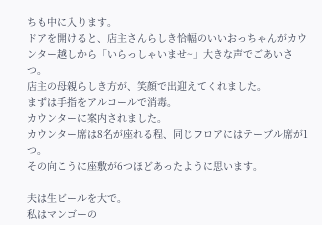ちも中に入ります。
ドアを開けると、店主さんらしき恰幅のいいおっちゃんがカウンター越しから「いらっしゃいませ~」大きな声でごあいさつ。
店主の母親らしき方が、笑顔で出迎えてくれました。
まずは手指をアルコールで消毒。
カウンターに案内されました。
カウンター席は8名が座れる程、同じフロアにはテーブル席が1つ。
その向こうに座敷が6つほどあったように思います。

夫は生ビールを大で。
私はマンゴーの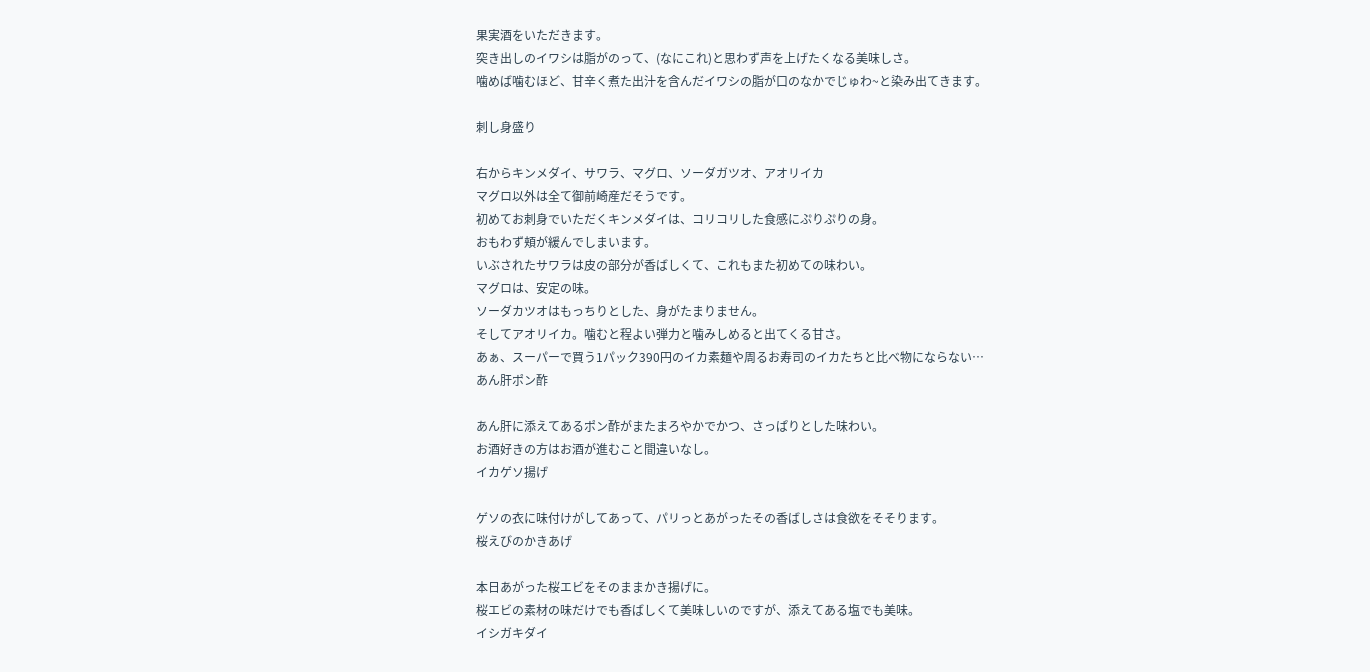果実酒をいただきます。
突き出しのイワシは脂がのって、(なにこれ)と思わず声を上げたくなる美味しさ。
噛めば噛むほど、甘辛く煮た出汁を含んだイワシの脂が口のなかでじゅわ~と染み出てきます。

刺し身盛り

右からキンメダイ、サワラ、マグロ、ソーダガツオ、アオリイカ
マグロ以外は全て御前崎産だそうです。
初めてお刺身でいただくキンメダイは、コリコリした食感にぷりぷりの身。
おもわず頬が緩んでしまいます。
いぶされたサワラは皮の部分が香ばしくて、これもまた初めての味わい。
マグロは、安定の味。
ソーダカツオはもっちりとした、身がたまりません。
そしてアオリイカ。噛むと程よい弾力と噛みしめると出てくる甘さ。
あぁ、スーパーで買う1パック390円のイカ素麺や周るお寿司のイカたちと比べ物にならない…
あん肝ポン酢

あん肝に添えてあるポン酢がまたまろやかでかつ、さっぱりとした味わい。
お酒好きの方はお酒が進むこと間違いなし。
イカゲソ揚げ

ゲソの衣に味付けがしてあって、パリっとあがったその香ばしさは食欲をそそります。
桜えびのかきあげ

本日あがった桜エビをそのままかき揚げに。
桜エビの素材の味だけでも香ばしくて美味しいのですが、添えてある塩でも美味。
イシガキダイ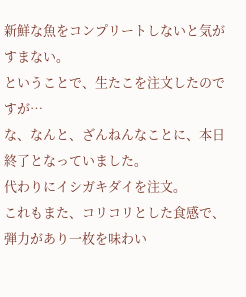新鮮な魚をコンプリートしないと気がすまない。
ということで、生たこを注文したのですが…
な、なんと、ざんねんなことに、本日終了となっていました。
代わりにイシガキダイを注文。
これもまた、コリコリとした食感で、弾力があり一枚を味わい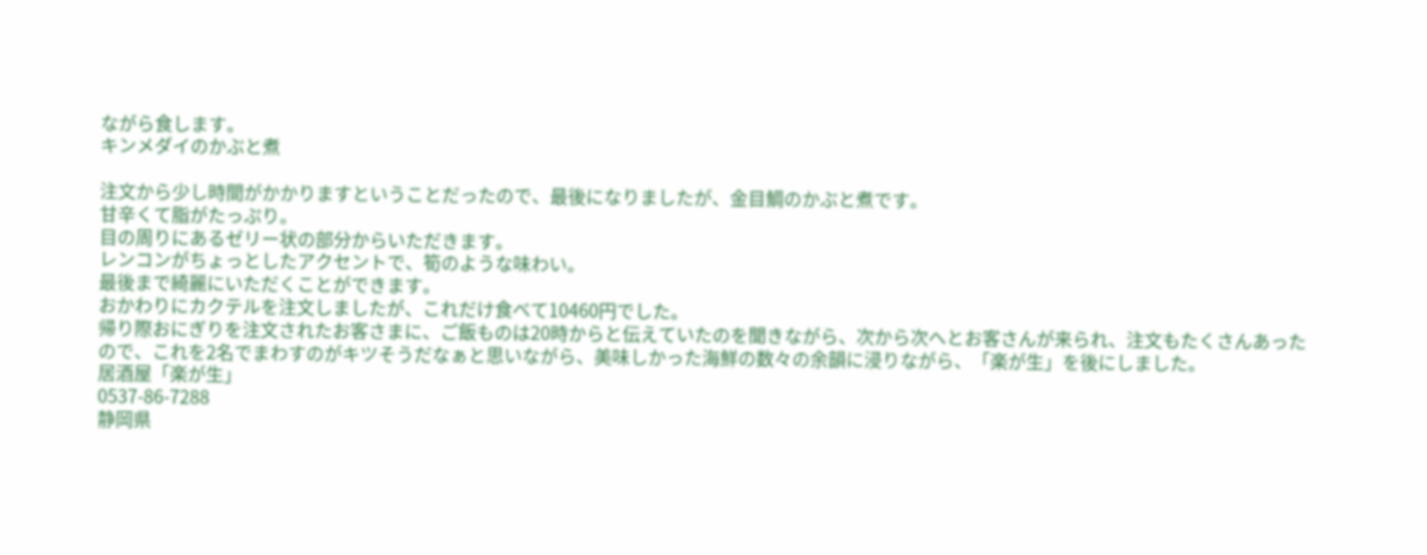ながら食します。
キンメダイのかぶと煮

注文から少し時間がかかりますということだったので、最後になりましたが、金目鯛のかぶと煮です。
甘辛くて脂がたっぷり。
目の周りにあるゼリー状の部分からいただきます。
レンコンがちょっとしたアクセントで、筍のような味わい。
最後まで綺麗にいただくことができます。
おかわりにカクテルを注文しましたが、これだけ食べて10460円でした。
帰り際おにぎりを注文されたお客さまに、ご飯ものは20時からと伝えていたのを聞きながら、次から次へとお客さんが来られ、注文もたくさんあったので、これを2名でまわすのがキツそうだなぁと思いながら、美味しかった海鮮の数々の余韻に浸りながら、「楽が生」を後にしました。
居酒屋「楽が生」
0537-86-7288
静岡県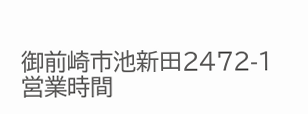御前崎市池新田2472-1
営業時間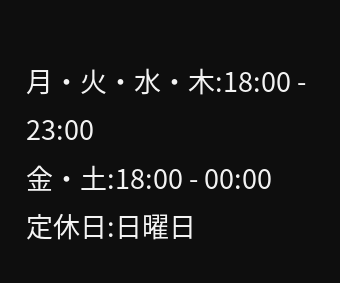月・火・水・木:18:00 - 23:00
金・土:18:00 - 00:00
定休日:日曜日